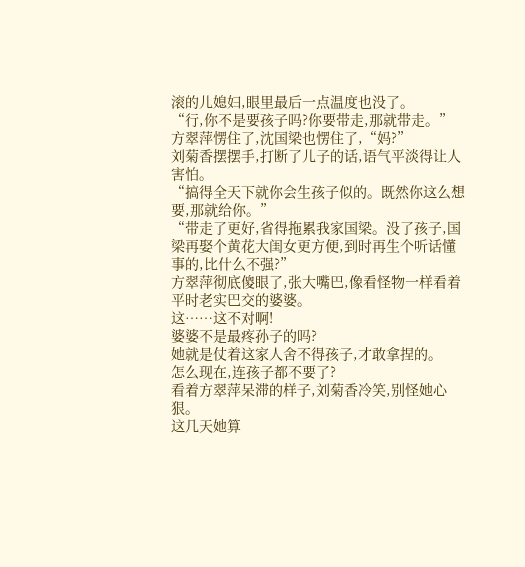滚的儿媳妇,眼里最后一点温度也没了。
“行,你不是要孩子吗?你要带走,那就带走。”
方翠萍愣住了,沈国梁也愣住了,“妈?”
刘菊香摆摆手,打断了儿子的话,语气平淡得让人害怕。
“搞得全天下就你会生孩子似的。既然你这么想要,那就给你。”
“带走了更好,省得拖累我家国梁。没了孩子,国梁再娶个黄花大闺女更方便,到时再生个听话懂事的,比什么不强?”
方翠萍彻底傻眼了,张大嘴巴,像看怪物一样看着平时老实巴交的婆婆。
这……这不对啊!
婆婆不是最疼孙子的吗?
她就是仗着这家人舍不得孩子,才敢拿捏的。
怎么现在,连孩子都不要了?
看着方翠萍呆滞的样子,刘菊香冷笑,别怪她心狠。
这几天她算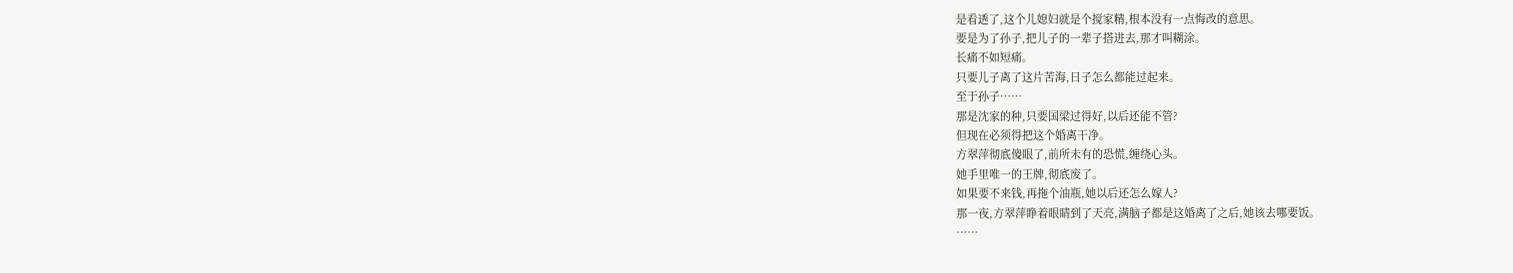是看透了,这个儿媳妇就是个搅家精,根本没有一点悔改的意思。
要是为了孙子,把儿子的一辈子搭进去,那才叫糊涂。
长痛不如短痛。
只要儿子离了这片苦海,日子怎么都能过起来。
至于孙子……
那是沈家的种,只要国梁过得好,以后还能不管?
但现在必须得把这个婚离干净。
方翠萍彻底傻眼了,前所未有的恐慌,缠绕心头。
她手里唯一的王牌,彻底废了。
如果要不来钱,再拖个油瓶,她以后还怎么嫁人?
那一夜,方翠萍睁着眼睛到了天亮,满脑子都是这婚离了之后,她该去哪要饭。
……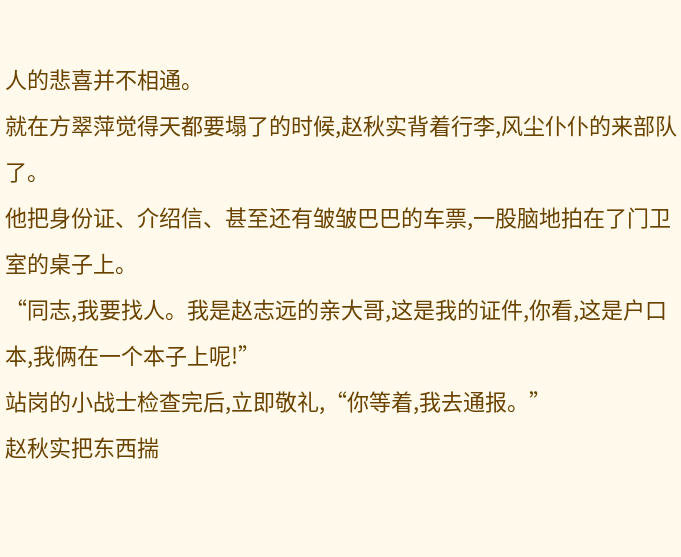人的悲喜并不相通。
就在方翠萍觉得天都要塌了的时候,赵秋实背着行李,风尘仆仆的来部队了。
他把身份证、介绍信、甚至还有皱皱巴巴的车票,一股脑地拍在了门卫室的桌子上。
“同志,我要找人。我是赵志远的亲大哥,这是我的证件,你看,这是户口本,我俩在一个本子上呢!”
站岗的小战士检查完后,立即敬礼,“你等着,我去通报。”
赵秋实把东西揣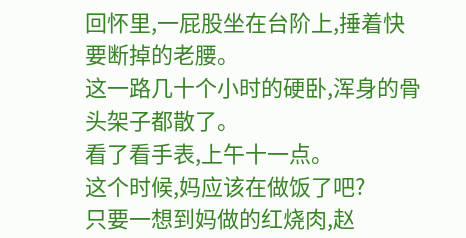回怀里,一屁股坐在台阶上,捶着快要断掉的老腰。
这一路几十个小时的硬卧,浑身的骨头架子都散了。
看了看手表,上午十一点。
这个时候,妈应该在做饭了吧?
只要一想到妈做的红烧肉,赵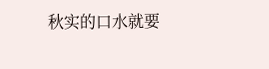秋实的口水就要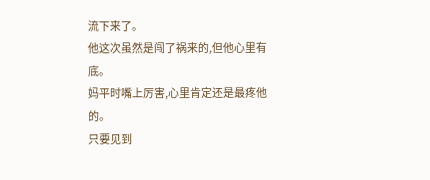流下来了。
他这次虽然是闯了祸来的,但他心里有底。
妈平时嘴上厉害,心里肯定还是最疼他的。
只要见到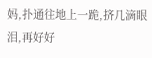妈,扑通往地上一跪,挤几滴眼泪,再好好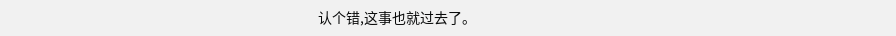认个错,这事也就过去了。